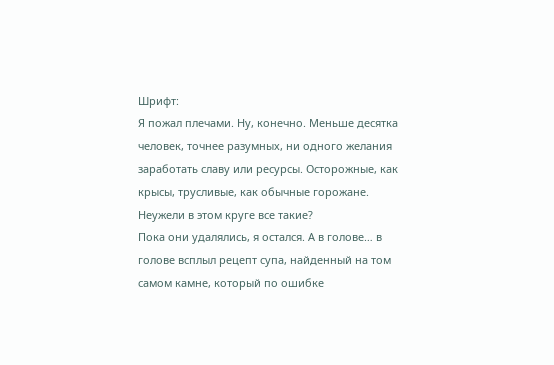Шрифт:
Я пожал плечами. Ну, конечно. Меньше десятка человек, точнее разумных, ни одного желания заработать славу или ресурсы. Осторожные, как крысы, трусливые, как обычные горожане. Неужели в этом круге все такие?
Пока они удалялись, я остался. А в голове… в голове всплыл рецепт супа, найденный на том самом камне, который по ошибке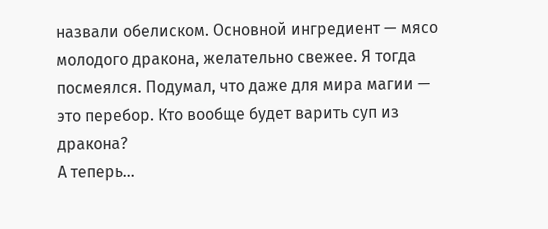назвали обелиском. Основной ингредиент — мясо молодого дракона, желательно свежее. Я тогда посмеялся. Подумал, что даже для мира магии — это перебор. Кто вообще будет варить суп из дракона?
А теперь...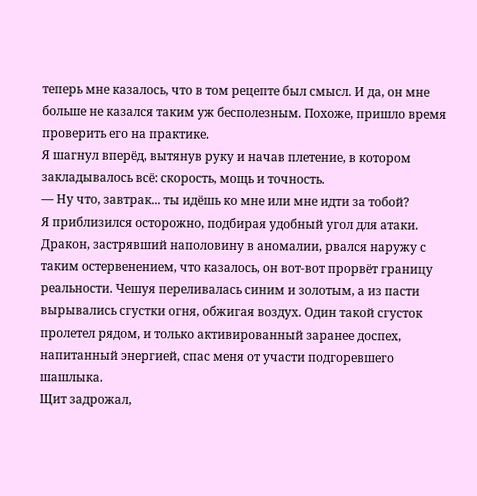теперь мне казалось, что в том рецепте был смысл. И да, он мне больше не казался таким уж бесполезным. Похоже, пришло время проверить его на практике.
Я шагнул вперёд, вытянув руку и начав плетение, в котором закладывалось всё: скорость, мощь и точность.
— Ну что, завтрак... ты идёшь ко мне или мне идти за тобой?
Я приблизился осторожно, подбирая удобный угол для атаки. Дракон, застрявший наполовину в аномалии, рвался наружу с таким остервенением, что казалось, он вот-вот прорвёт границу реальности. Чешуя переливалась синим и золотым, а из пасти вырывались сгустки огня, обжигая воздух. Один такой сгусток пролетел рядом, и только активированный заранее доспех, напитанный энергией, спас меня от участи подгоревшего шашлыка.
Щит задрожал,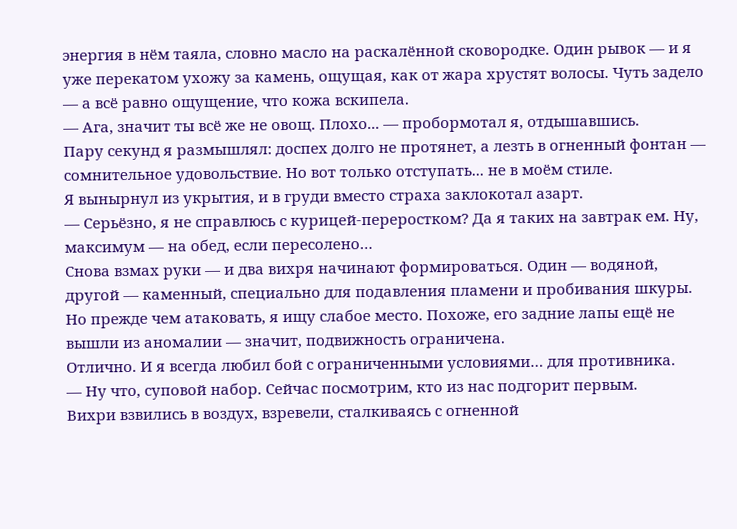энергия в нём таяла, словно масло на раскалённой сковородке. Один рывок — и я уже перекатом ухожу за камень, ощущая, как от жара хрустят волосы. Чуть задело — а всё равно ощущение, что кожа вскипела.
— Ага, значит ты всё же не овощ. Плохо... — пробормотал я, отдышавшись.
Пару секунд я размышлял: доспех долго не протянет, а лезть в огненный фонтан — сомнительное удовольствие. Но вот только отступать... не в моём стиле.
Я вынырнул из укрытия, и в груди вместо страха заклокотал азарт.
— Серьёзно, я не справлюсь с курицей-переростком? Да я таких на завтрак ем. Ну, максимум — на обед, если пересолено…
Снова взмах руки — и два вихря начинают формироваться. Один — водяной, другой — каменный, специально для подавления пламени и пробивания шкуры. Но прежде чем атаковать, я ищу слабое место. Похоже, его задние лапы ещё не вышли из аномалии — значит, подвижность ограничена.
Отлично. И я всегда любил бой с ограниченными условиями… для противника.
— Ну что, суповой набор. Сейчас посмотрим, кто из нас подгорит первым.
Вихри взвились в воздух, взревели, сталкиваясь с огненной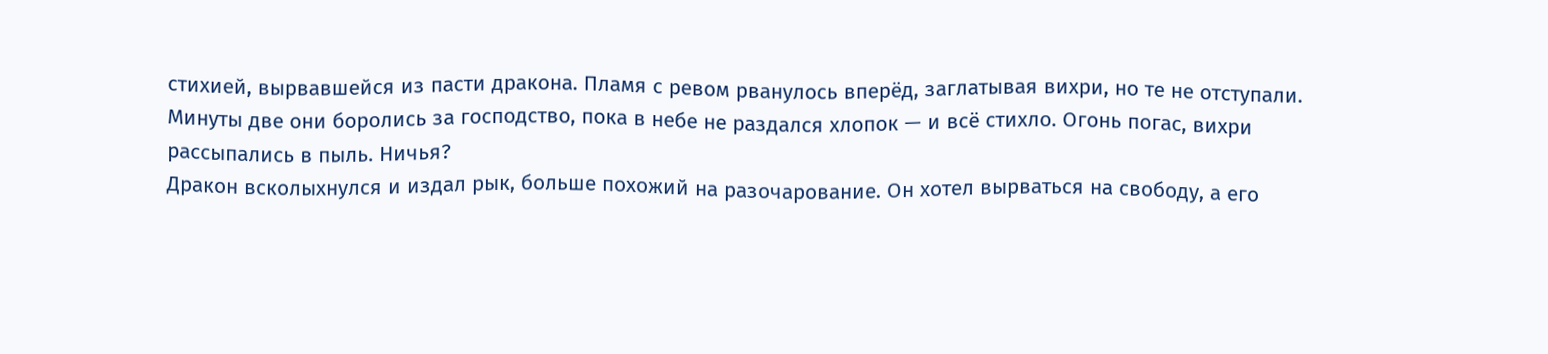стихией, вырвавшейся из пасти дракона. Пламя с ревом рванулось вперёд, заглатывая вихри, но те не отступали. Минуты две они боролись за господство, пока в небе не раздался хлопок — и всё стихло. Огонь погас, вихри рассыпались в пыль. Ничья?
Дракон всколыхнулся и издал рык, больше похожий на разочарование. Он хотел вырваться на свободу, а его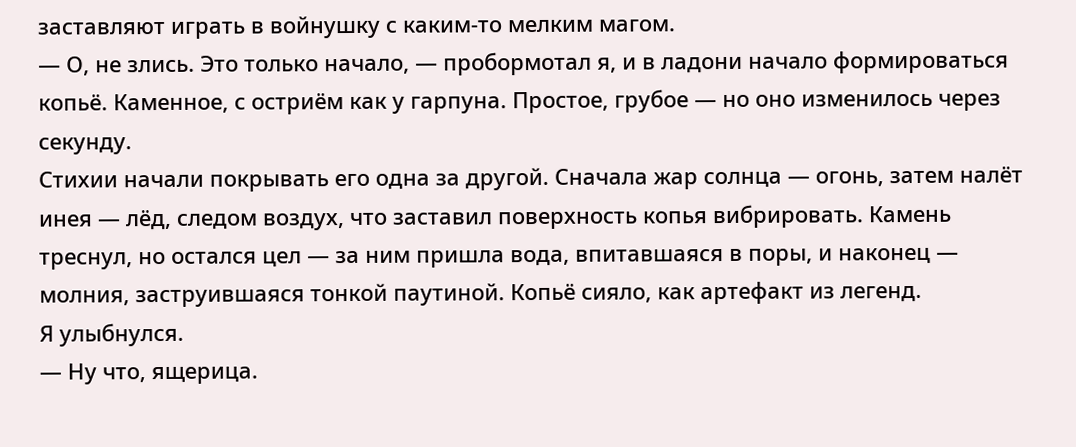заставляют играть в войнушку с каким-то мелким магом.
— О, не злись. Это только начало, — пробормотал я, и в ладони начало формироваться копьё. Каменное, с остриём как у гарпуна. Простое, грубое — но оно изменилось через секунду.
Стихии начали покрывать его одна за другой. Сначала жар солнца — огонь, затем налёт инея — лёд, следом воздух, что заставил поверхность копья вибрировать. Камень треснул, но остался цел — за ним пришла вода, впитавшаяся в поры, и наконец — молния, заструившаяся тонкой паутиной. Копьё сияло, как артефакт из легенд.
Я улыбнулся.
— Ну что, ящерица.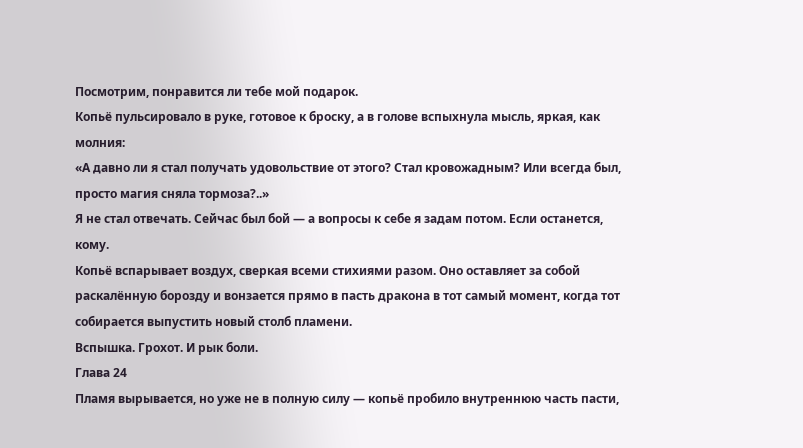Посмотрим, понравится ли тебе мой подарок.
Копьё пульсировало в руке, готовое к броску, а в голове вспыхнула мысль, яркая, как молния:
«А давно ли я стал получать удовольствие от этого? Стал кровожадным? Или всегда был, просто магия сняла тормоза?..»
Я не стал отвечать. Сейчас был бой — а вопросы к себе я задам потом. Если останется, кому.
Копьё вспарывает воздух, сверкая всеми стихиями разом. Оно оставляет за собой раскалённую борозду и вонзается прямо в пасть дракона в тот самый момент, когда тот собирается выпустить новый столб пламени.
Вспышка. Грохот. И рык боли.
Глава 24
Пламя вырывается, но уже не в полную силу — копьё пробило внутреннюю часть пасти,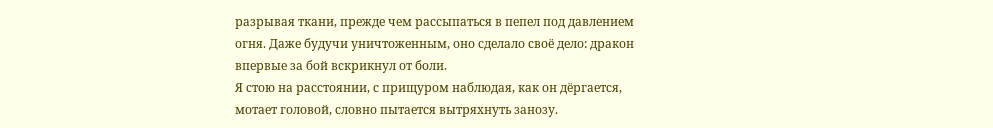разрывая ткани, прежде чем рассыпаться в пепел под давлением огня. Даже будучи уничтоженным, оно сделало своё дело: дракон впервые за бой вскрикнул от боли.
Я стою на расстоянии, с прищуром наблюдая, как он дёргается, мотает головой, словно пытается вытряхнуть занозу.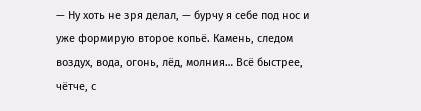— Ну хоть не зря делал, — бурчу я себе под нос и уже формирую второе копьё. Камень, следом воздух, вода, огонь, лёд, молния… Всё быстрее, чётче, с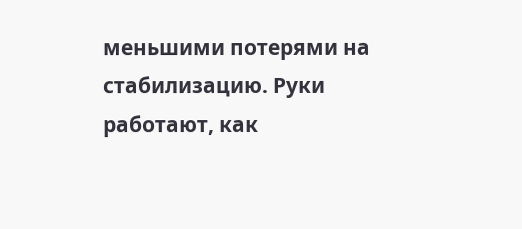меньшими потерями на стабилизацию. Руки работают, как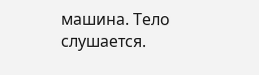машина. Тело слушается.